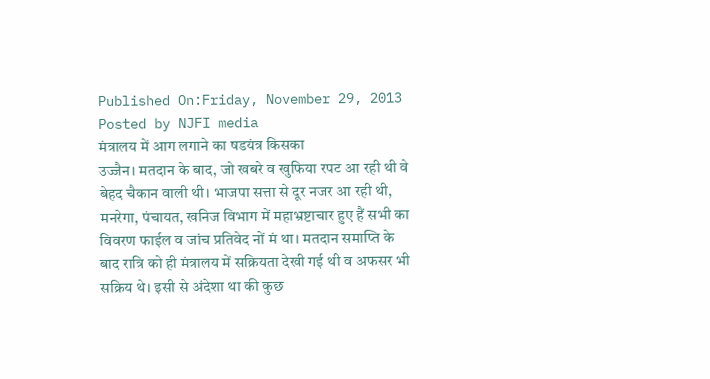Published On:Friday, November 29, 2013
Posted by NJFI media
मंत्रालय में आग लगाने का षडयंत्र किसका
उज्जैन। मतदान के बाद, जो खबरे व खुफिया रपट आ रही थी वे बेहद चैकान वाली थी। भाजपा सत्ता से दूर नजर आ रही थी, मनरेगा, पंचायत, खनिज विभाग में महाभ्रष्टाचार हुए हैं सभी का विवरण फाईल व जांच प्रतिवेद नों मं था। मतदान समाप्ति के बाद रात्रि को ही मंत्रालय में सक्रियता देखी गई थी व अफसर भी सक्रिय थे। इसी से अंदेशा था की कुछ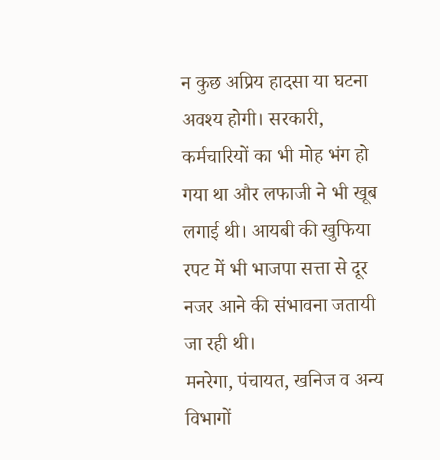न कुछ अप्रिय हादसा या घटना अवश्य होगी। सरकारी, कर्मचारियों का भी मोह भंग हो गया था और लफाजी ने भी खूब लगाई थी। आयबी की खुफिया रपट में भी भाजपा सत्ता से दूर नजर आने की संभावना जतायी जा रही थी।
मनरेगा, पंचायत, खनिज व अन्य विभागों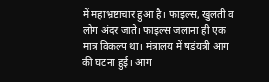में महाभ्रष्टाचार हुआ है। फाइल्स, खुलती व लोग अंदर जाते। फाइल्स जलाना ही एक मात्र विकल्प था। मंत्रालय में षडंयत्री आग की घटना हुई। आग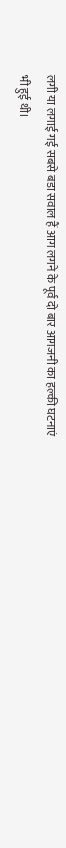लगी या लगाई गई सबसे बडा सवाल हैं आग लगने के पूर्व दो बार आगजनी का हल्की घटनाएं भी हुई थी।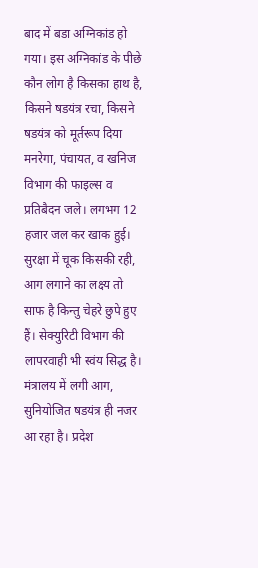बाद में बडा अग्निकांड हो गया। इस अग्निकांड के पीछे कौन लोग है किसका हाथ है, किसने षडयंत्र रचा, किसने षडयंत्र को मूर्तरूप दिया मनरेगा, पंचायत, व खनिज विभाग की फाइल्स व प्रतिबैदन जले। लगभग 12 हजार जल कर खाक हुई। सुरक्षा में चूक किसकी रही, आग लगाने का लक्ष्य तो साफ है किन्तु चेहरे छुपे हुए हैं। सेक्युरिटी विभाग की लापरवाही भी स्वंय सिद्ध है।
मंत्रालय में लगी आग, सुनियोजित षडयंत्र ही नजर आ रहा है। प्रदेश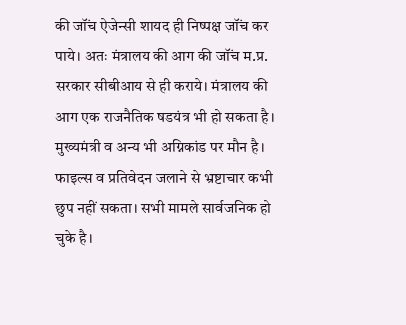की जॉंच ऐजेन्सी शायद ही निष्पक्ष जॉंच कर पाये। अतः मंत्रालय की आग की जॉंच म.प्र. सरकार सीबीआय से ही कराये। मंत्रालय की आग एक राजनैतिक षडयंत्र भी हो सकता है। मुख्यमंत्री व अन्य भी अग्निकांड पर मौन है। फाइल्स व प्रतिवेदन जलाने से भ्रष्टाचार कभी छुप नहीं सकता। सभी मामले सार्वजनिक हो चुके है।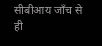सीबीआय जॉंच से ही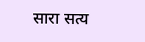सारा सत्य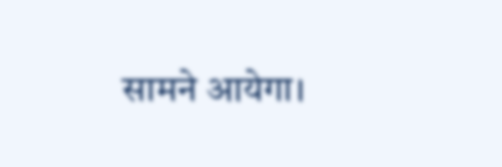सामने आयेगा।